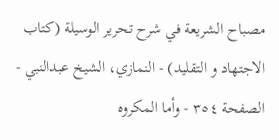مصباح الشريعة في شرح تحرير الوسيلة (كتاب الاجتهاد و التقليد) - النمازي، الشيخ عبدالنبي - الصفحة ٣٥٤ - وأما المكروه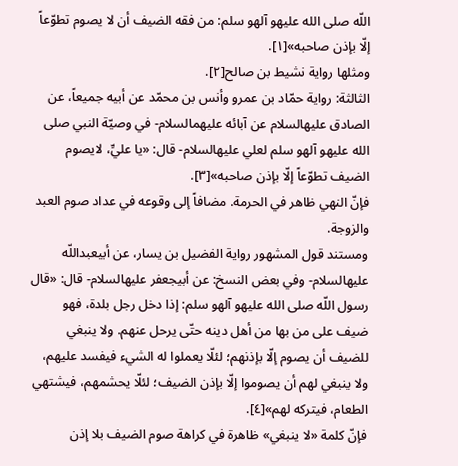اللّه صلى الله عليهو آلهو سلم: من فقه الضيف أن لا يصوم تطوّعاً إلّا بإذن صاحبه»[١].
ومثلها رواية نشيط بن صالح[٢].
الثالثة: رواية حمّاد بن عمرو وأنس بن محمّد عن أبيه جميعاً، عن الصادق عليهالسلام عن آبائه عليهمالسلام- في وصيّة النبي صلى الله عليهو آلهو سلم لعلي عليهالسلام- قال: «يا عليِّ، لايصوم الضيف تطوّعاً إلّا بإذن صاحبه»[٣].
فإنّ النهي ظاهر في الحرمة. مضافاً إلى وقوعه في عداد صوم العبد والزوجة.
ومستند قول المشهور رواية الفضيل بن يسار، عن أبيعبداللّه عليهالسلام- وفي بعض النسخ: عن أبيجعفر عليهالسلام- قال: «قال رسول اللّه صلى الله عليهو آلهو سلم: إذا دخل رجل بلدة، فهو ضيف على من بها من أهل دينه حتّى يرحل عنهم. ولا ينبغي للضيف أن يصوم إلّا بإذنهم؛ لئلّا يعملوا له الشيء فيفسد عليهم، ولا ينبغي لهم أن يصوموا إلّا بإذن الضيف؛ لئلّا يحشمهم، فيشتهي الطعام، فيتركه لهم»[٤].
فإنّ كلمة «لا ينبغي» ظاهرة في كراهة صوم الضيف بلا إذن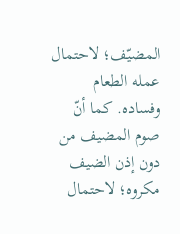المضيّف؛ لاحتمال عمله الطعام وفساده. كما أنّ صوم المضيف من دون إذن الضيف مكروه؛ لاحتمال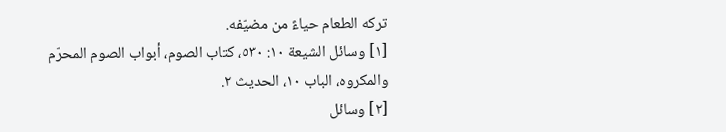تركه الطعام حياءً من مضيّفه.
[١] وسائل الشيعة ١٠: ٥٣٠، كتاب الصوم، أبواب الصوم المحرّم والمكروه، الباب ١٠، الحديث ٢.
[٢] وسائل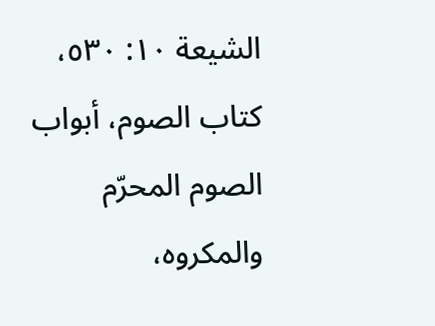الشيعة ١٠: ٥٣٠، كتاب الصوم، أبواب الصوم المحرّم والمكروه،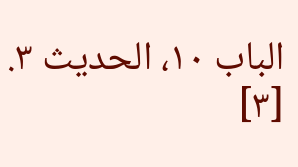الباب ١٠، الحديث ٣.
[٣]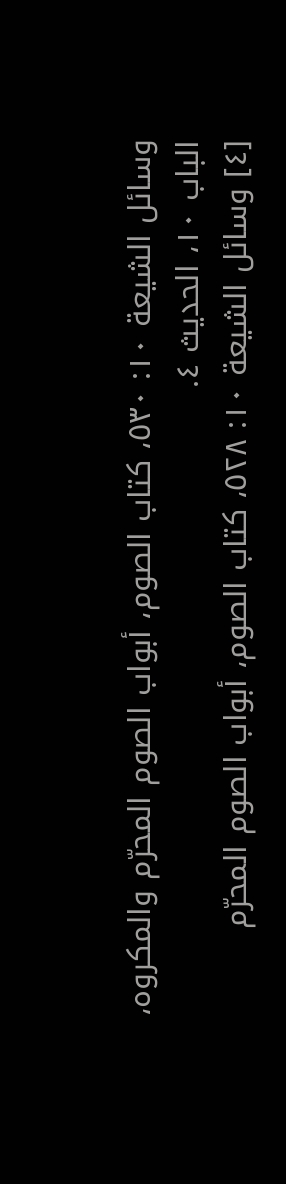وسائل الشيعة ١٠: ٥٣٠، كتاب الصوم، أبواب الصوم المحرّم والمكروه، الباب ١٠، الحديث ٤.
[٤] وسائل الشيعة ١٠: ٥٢٨، كتاب الصوم، أبواب الصوم المحرّم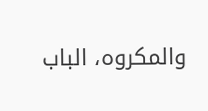والمكروه، الباب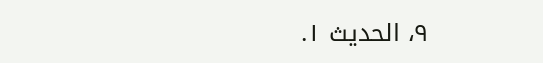٩، الحديث ١.